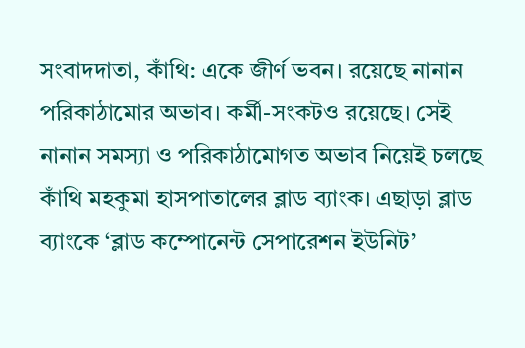সংবাদদাতা, কাঁথি: একে জীর্ণ ভবন। রয়েছে নানান পরিকাঠামোর অভাব। কর্মী-সংকটও রয়েছে। সেই নানান সমস্যা ও পরিকাঠামোগত অভাব নিয়েই চলছে কাঁথি মহকুমা হাসপাতালের ব্লাড ব্যাংক। এছাড়া ব্লাড ব্যাংকে ‘ব্লাড কম্পোনেন্ট সেপারেশন ইউনিট’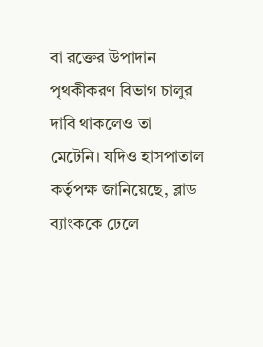বা রক্তের উপাদান পৃথকীকরণ বিভাগ চালুর দাবি থাকলেও তা মেটেনি। যদিও হাসপাতাল কর্তৃপক্ষ জানিয়েছে, ব্লাড ব্যাংককে ঢেলে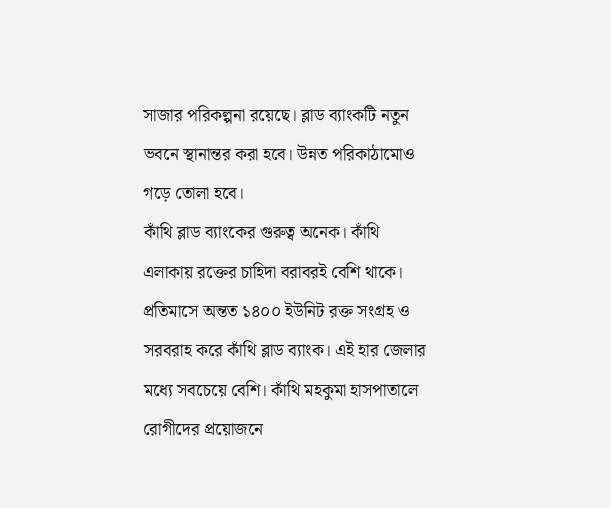সাজার পরিকল্পনা রয়েছে। ব্লাড ব্যাংকটি নতুন ভবনে স্থানান্তর করা হবে। উন্নত পরিকাঠামোও গড়ে তোলা হবে।
কাঁথি ব্লাড ব্যাংকের গুরুত্ব অনেক। কাঁথি এলাকায় রক্তের চাহিদা বরাবরই বেশি থাকে। প্রতিমাসে অন্তত ১৪০০ ইউনিট রক্ত সংগ্রহ ও সরবরাহ করে কাঁথি ব্লাড ব্যাংক। এই হার জেলার মধ্যে সবচেয়ে বেশি। কাঁথি মহকুমা হাসপাতালে রোগীদের প্রয়োজনে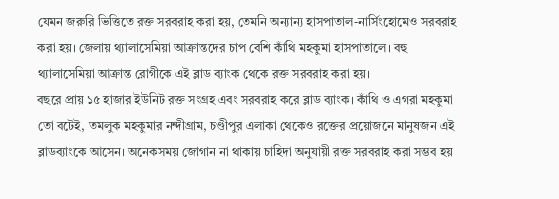যেমন জরুরি ভিত্তিতে রক্ত সরবরাহ করা হয়, তেমনি অন্যান্য হাসপাতাল-নার্সিংহোমেও সরবরাহ করা হয়। জেলায় থ্যালাসেমিয়া আক্রান্তদের চাপ বেশি কাঁথি মহকুমা হাসপাতালে। বহু থ্যালাসেমিয়া আক্রান্ত রোগীকে এই ব্লাড ব্যাংক থেকে রক্ত সরবরাহ করা হয়।
বছরে প্রায় ১৫ হাজার ইউনিট রক্ত সংগ্রহ এবং সরবরাহ করে ব্লাড ব্যাংক। কাঁথি ও এগরা মহকুমা তো বটেই, তমলুক মহকুমার নন্দীগ্রাম, চণ্ডীপুর এলাকা থেকেও রক্তের প্রয়োজনে মানুষজন এই ব্লাডব্যাংকে আসেন। অনেকসময় জোগান না থাকায় চাহিদা অনুযায়ী রক্ত সরবরাহ করা সম্ভব হয়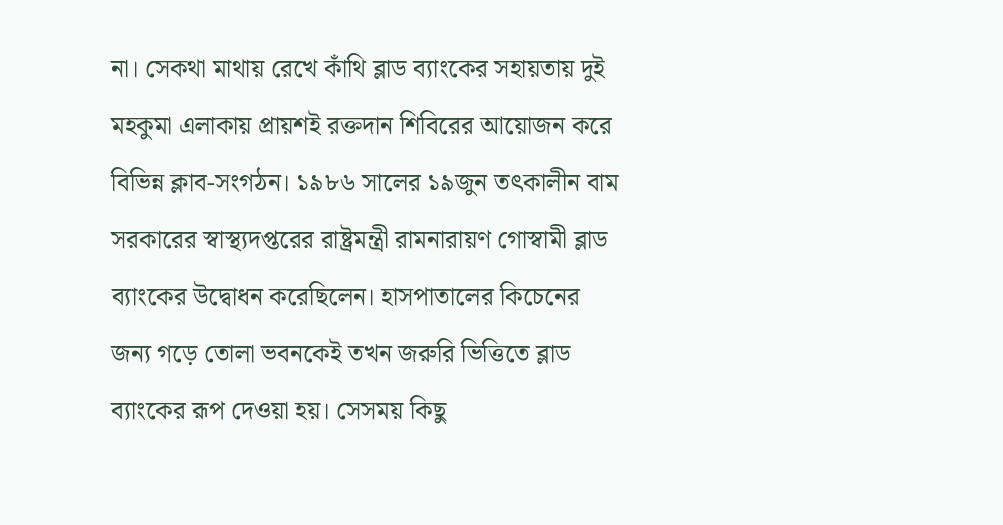না। সেকথা মাথায় রেখে কাঁথি ব্লাড ব্যাংকের সহায়তায় দুই মহকুমা এলাকায় প্রায়শই রক্তদান শিবিরের আয়োজন করে বিভিন্ন ক্লাব-সংগঠন। ১৯৮৬ সালের ১৯জুন তৎকালীন বাম সরকারের স্বাস্থ্যদপ্তরের রাষ্ট্রমন্ত্রী রামনারায়ণ গোস্বামী ব্লাড ব্যাংকের উদ্বোধন করেছিলেন। হাসপাতালের কিচেনের জন্য গড়ে তোলা ভবনকেই তখন জরুরি ভিত্তিতে ব্লাড ব্যাংকের রূপ দেওয়া হয়। সেসময় কিছু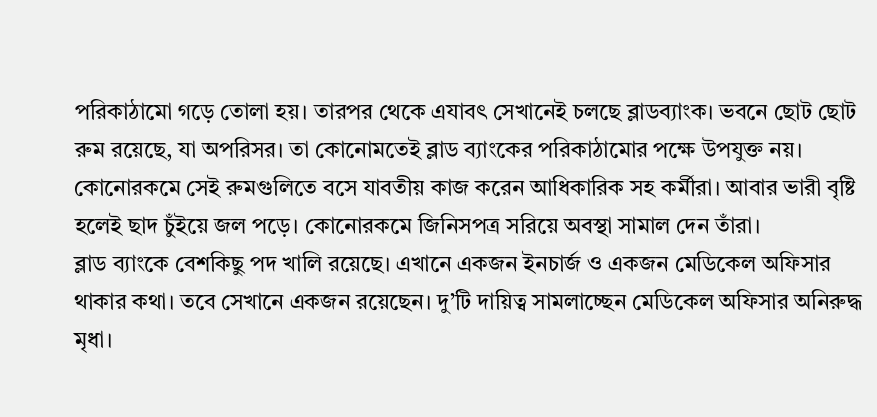পরিকাঠামো গড়ে তোলা হয়। তারপর থেকে এযাবৎ সেখানেই চলছে ব্লাডব্যাংক। ভবনে ছোট ছোট রুম রয়েছে, যা অপরিসর। তা কোনোমতেই ব্লাড ব্যাংকের পরিকাঠামোর পক্ষে উপযুক্ত নয়। কোনোরকমে সেই রুমগুলিতে বসে যাবতীয় কাজ করেন আধিকারিক সহ কর্মীরা। আবার ভারী বৃষ্টি হলেই ছাদ চুঁইয়ে জল পড়ে। কোনোরকমে জিনিসপত্র সরিয়ে অবস্থা সামাল দেন তাঁরা।
ব্লাড ব্যাংকে বেশকিছু পদ খালি রয়েছে। এখানে একজন ইনচার্জ ও একজন মেডিকেল অফিসার থাকার কথা। তবে সেখানে একজন রয়েছেন। দু’টি দায়িত্ব সামলাচ্ছেন মেডিকেল অফিসার অনিরুদ্ধ মৃধা।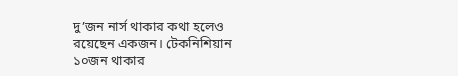দু’জন নার্স থাকার কথা হলেও রয়েছেন একজন। টেকনিশিয়ান ১০জন থাকার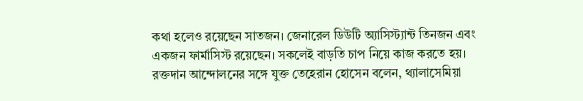কথা হলেও রয়েছেন সাতজন। জেনারেল ডিউটি অ্যাসিস্ট্যান্ট তিনজন এবং একজন ফার্মাসিস্ট রয়েছেন। সকলেই বাড়তি চাপ নিয়ে কাজ করতে হয়। রক্তদান আন্দোলনের সঙ্গে যুক্ত তেহেরান হোসেন বলেন, থ্যালাসেমিয়া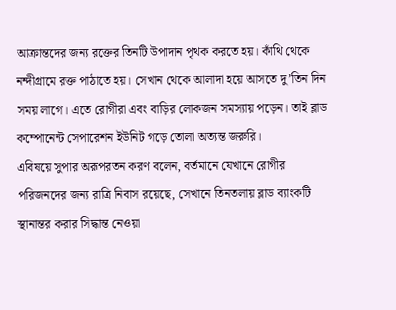আক্রান্তদের জন্য রক্তের তিনটি উপাদান পৃথক করতে হয়। কাঁথি থেকে নন্দীগ্রামে রক্ত পাঠাতে হয়। সেখান থেকে আলাদা হয়ে আসতে দু’তিন দিন সময় লাগে। এতে রোগীরা এবং বাড়ির লোকজন সমস্যায় পড়েন। তাই ব্লাড কম্পোনেন্ট সেপারেশন ইউনিট গড়ে তোলা অত্যন্ত জরুরি।
এবিষয়ে সুপার অরূপরতন করণ বলেন, বর্তমানে যেখানে রোগীর পরিজনদের জন্য রাত্রি নিবাস রয়েছে, সেখানে তিনতলায় ব্লাড ব্যাংকটি স্থানান্তর করার সিদ্ধান্ত নেওয়া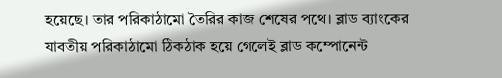হয়েছে। তার পরিকাঠামো তৈরির কাজ শেষের পথে। ব্লাড ব্যাংকের যাবতীয় পরিকাঠামো ঠিকঠাক হয়ে গেলেই ব্লাড কম্পোনেন্ট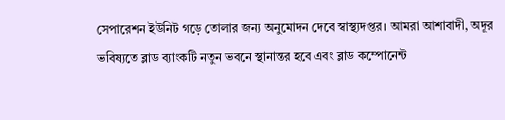সেপারেশন ইউনিট গড়ে তোলার জন্য অনুমোদন দেবে স্বাস্থ্যদপ্তর। আমরা আশাবাদী, অদূর ভবিষ্যতে ব্লাড ব্যাংকটি নতুন ভবনে স্থানান্তর হবে এবং ব্লাড কম্পোনেন্ট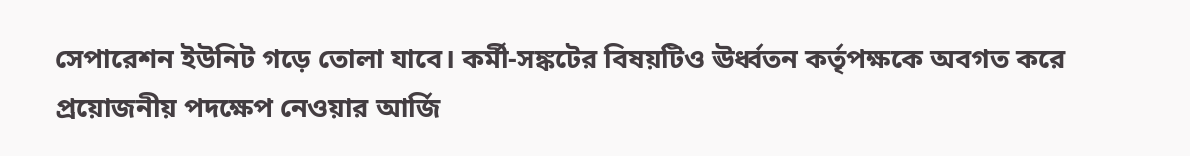সেপারেশন ইউনিট গড়ে তোলা যাবে। কর্মী-সঙ্কটের বিষয়টিও ঊর্ধ্বতন কর্তৃপক্ষকে অবগত করে প্রয়োজনীয় পদক্ষেপ নেওয়ার আর্জি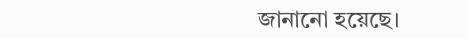জানানো হয়েছে।